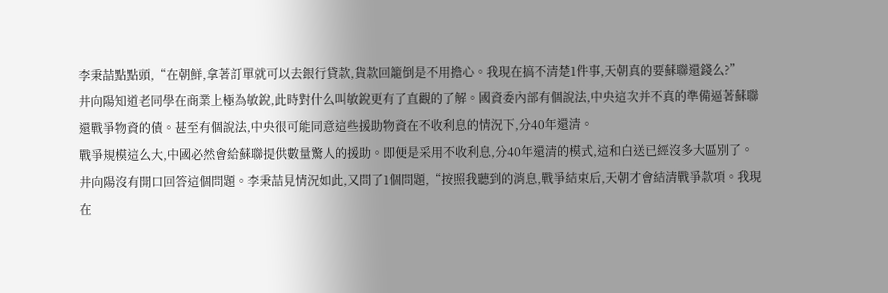李秉喆點點頭,“在朝鮮,拿著訂單就可以去銀行貸款,貨款回籠倒是不用擔心。我現在搞不清楚1件事,天朝真的要蘇聯還錢么?”
井向陽知道老同學在商業上極為敏銳,此時對什么叫敏銳更有了直觀的了解。國資委內部有個說法,中央這次并不真的準備逼著蘇聯還戰爭物資的債。甚至有個說法,中央很可能同意這些援助物資在不收利息的情況下,分40年還清。
戰爭規模這么大,中國必然會給蘇聯提供數量驚人的援助。即便是采用不收利息,分40年還清的模式,這和白送已經沒多大區別了。
井向陽沒有開口回答這個問題。李秉喆見情況如此,又問了1個問題,“按照我聽到的消息,戰爭結束后,天朝才會結清戰爭款項。我現在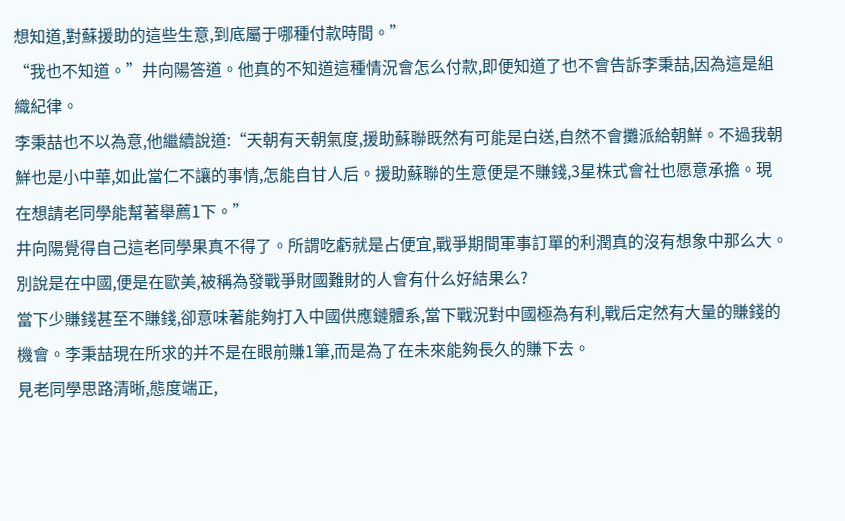想知道,對蘇援助的這些生意,到底屬于哪種付款時間。”
“我也不知道。”井向陽答道。他真的不知道這種情況會怎么付款,即便知道了也不會告訴李秉喆,因為這是組織紀律。
李秉喆也不以為意,他繼續說道:“天朝有天朝氣度,援助蘇聯既然有可能是白送,自然不會攤派給朝鮮。不過我朝鮮也是小中華,如此當仁不讓的事情,怎能自甘人后。援助蘇聯的生意便是不賺錢,3星株式會社也愿意承擔。現在想請老同學能幫著舉薦1下。”
井向陽覺得自己這老同學果真不得了。所謂吃虧就是占便宜,戰爭期間軍事訂單的利潤真的沒有想象中那么大。別說是在中國,便是在歐美,被稱為發戰爭財國難財的人會有什么好結果么?
當下少賺錢甚至不賺錢,卻意味著能夠打入中國供應鏈體系,當下戰況對中國極為有利,戰后定然有大量的賺錢的機會。李秉喆現在所求的并不是在眼前賺1筆,而是為了在未來能夠長久的賺下去。
見老同學思路清晰,態度端正,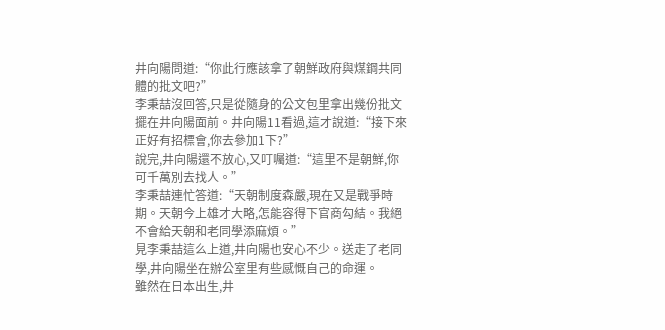井向陽問道:“你此行應該拿了朝鮮政府與煤鋼共同體的批文吧?”
李秉喆沒回答,只是從隨身的公文包里拿出幾份批文擺在井向陽面前。井向陽11看過,這才說道:“接下來正好有招標會,你去參加1下?”
說完,井向陽還不放心,又叮囑道:“這里不是朝鮮,你可千萬別去找人。”
李秉喆連忙答道:“天朝制度森嚴,現在又是戰爭時期。天朝今上雄才大略,怎能容得下官商勾結。我絕不會給天朝和老同學添麻煩。”
見李秉喆這么上道,井向陽也安心不少。送走了老同學,井向陽坐在辦公室里有些感慨自己的命運。
雖然在日本出生,井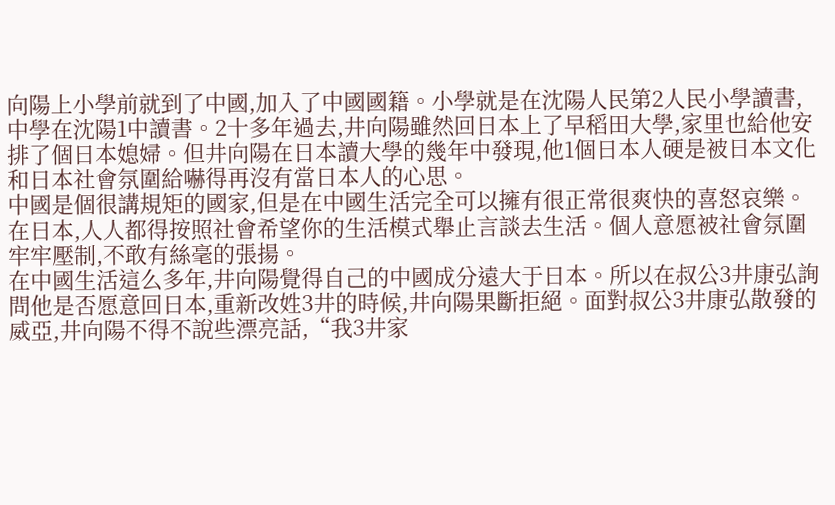向陽上小學前就到了中國,加入了中國國籍。小學就是在沈陽人民第2人民小學讀書,中學在沈陽1中讀書。2十多年過去,井向陽雖然回日本上了早稻田大學,家里也給他安排了個日本媳婦。但井向陽在日本讀大學的幾年中發現,他1個日本人硬是被日本文化和日本社會氛圍給嚇得再沒有當日本人的心思。
中國是個很講規矩的國家,但是在中國生活完全可以擁有很正常很爽快的喜怒哀樂。在日本,人人都得按照社會希望你的生活模式舉止言談去生活。個人意愿被社會氛圍牢牢壓制,不敢有絲毫的張揚。
在中國生活這么多年,井向陽覺得自己的中國成分遠大于日本。所以在叔公3井康弘詢問他是否愿意回日本,重新改姓3井的時候,井向陽果斷拒絕。面對叔公3井康弘散發的威亞,井向陽不得不說些漂亮話,“我3井家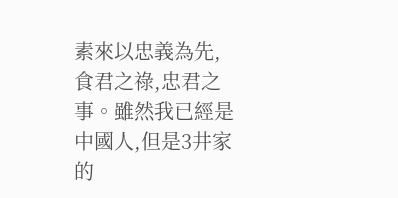素來以忠義為先,食君之祿,忠君之事。雖然我已經是中國人,但是3井家的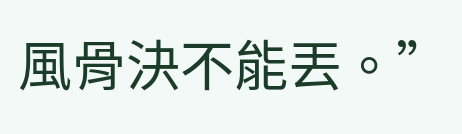風骨決不能丟。”